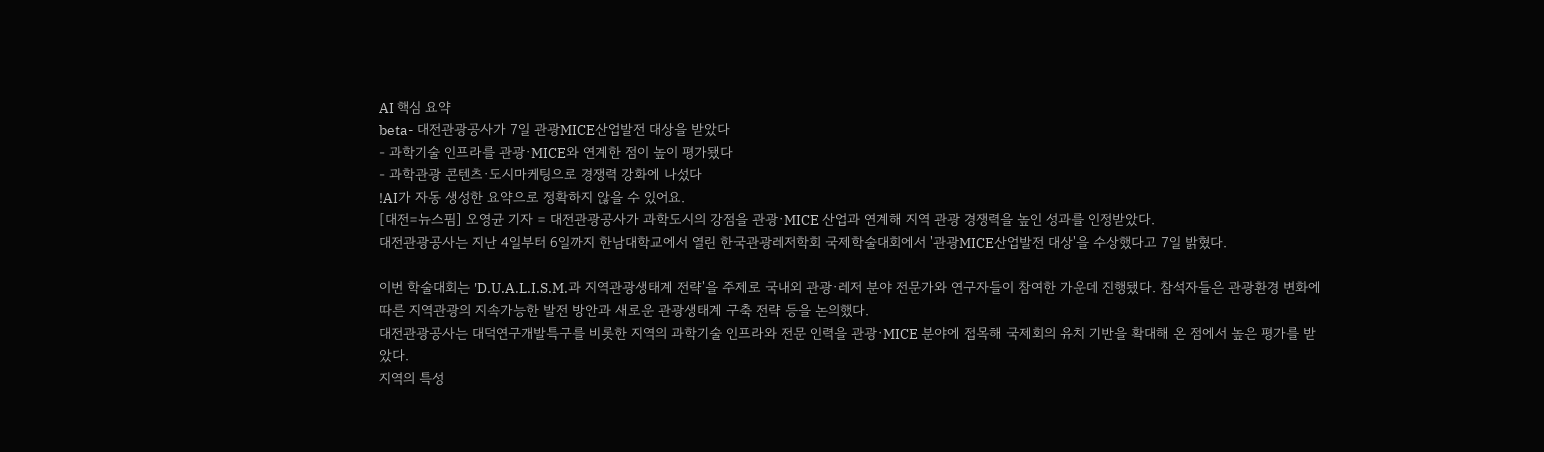AI 핵심 요약
beta- 대전관광공사가 7일 관광MICE산업발전 대상을 받았다
- 과학기술 인프라를 관광·MICE와 연계한 점이 높이 평가됐다
- 과학관광 콘텐츠·도시마케팅으로 경쟁력 강화에 나섰다
!AI가 자동 생성한 요약으로 정확하지 않을 수 있어요.
[대전=뉴스핌] 오영균 기자 = 대전관광공사가 과학도시의 강점을 관광·MICE 산업과 연계해 지역 관광 경쟁력을 높인 성과를 인정받았다.
대전관광공사는 지난 4일부터 6일까지 한남대학교에서 열린 한국관광레저학회 국제학술대회에서 '관광MICE산업발전 대상'을 수상했다고 7일 밝혔다.

이번 학술대회는 'D.U.A.L.I.S.M.과 지역관광생태계 전략'을 주제로 국내외 관광·레저 분야 전문가와 연구자들이 참여한 가운데 진행됐다. 참석자들은 관광환경 변화에 따른 지역관광의 지속가능한 발전 방안과 새로운 관광생태계 구축 전략 등을 논의했다.
대전관광공사는 대덕연구개발특구를 비롯한 지역의 과학기술 인프라와 전문 인력을 관광·MICE 분야에 접목해 국제회의 유치 기반을 확대해 온 점에서 높은 평가를 받았다.
지역의 특성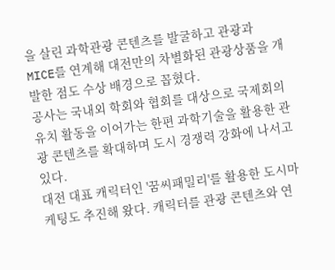을 살린 과학관광 콘텐츠를 발굴하고 관광과 MICE를 연계해 대전만의 차별화된 관광상품을 개발한 점도 수상 배경으로 꼽혔다.
공사는 국내외 학회와 협회를 대상으로 국제회의 유치 활동을 이어가는 한편 과학기술을 활용한 관광 콘텐츠를 확대하며 도시 경쟁력 강화에 나서고 있다.
대전 대표 캐릭터인 '꿈씨패밀리'를 활용한 도시마케팅도 추진해 왔다. 캐릭터를 관광 콘텐츠와 연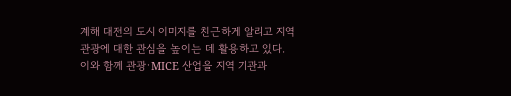계해 대전의 도시 이미지를 친근하게 알리고 지역 관광에 대한 관심을 높이는 데 활용하고 있다.
이와 함께 관광·MICE 산업을 지역 기관과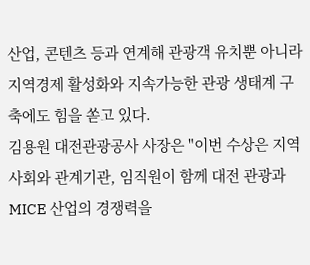산업, 콘텐츠 등과 연계해 관광객 유치뿐 아니라 지역경제 활성화와 지속가능한 관광 생태계 구축에도 힘을 쏟고 있다.
김용원 대전관광공사 사장은 "이번 수상은 지역사회와 관계기관, 임직원이 함께 대전 관광과 MICE 산업의 경쟁력을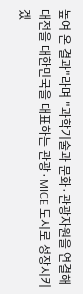높여 온 결과"라며 "과학기술과 문화·관광자원을 연결해 대전을 대한민국을 대표하는 관광·MICE 도시로 성장시키겠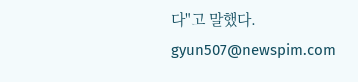다"고 말했다.
gyun507@newspim.com